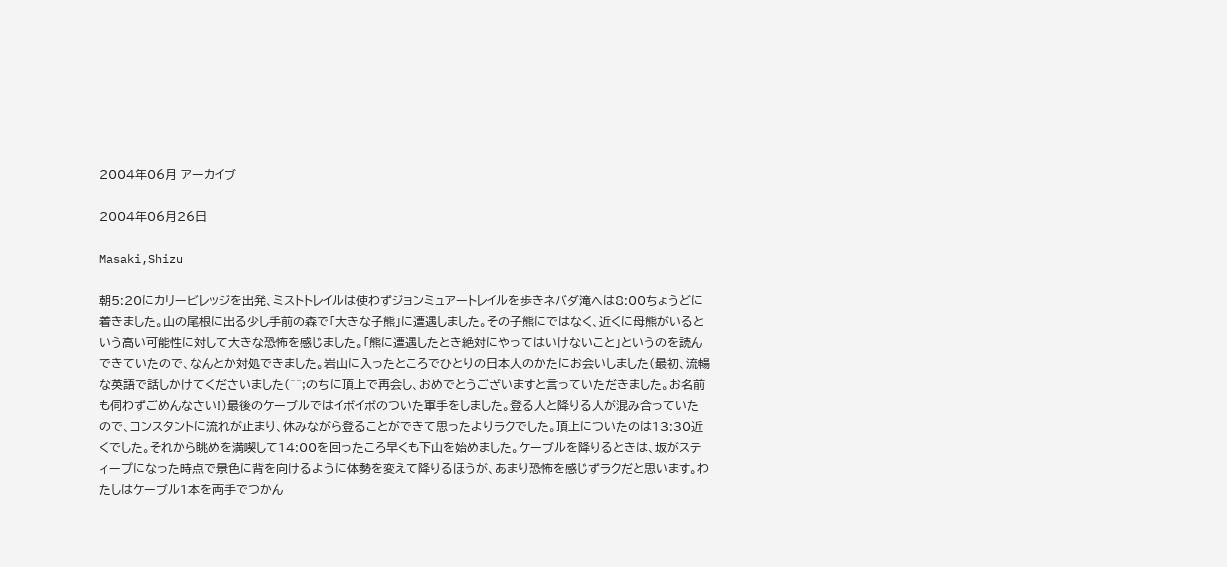2004年06月 アーカイブ

2004年06月26日

Masaki,Shizu

朝5:20にカリービレッジを出発、ミストトレイルは使わずジョンミュアートレイルを歩きネバダ滝へは8:00ちょうどに着きました。山の尾根に出る少し手前の森で「大きな子熊」に遭遇しました。その子熊にではなく、近くに母熊がいるという高い可能性に対して大きな恐怖を感じました。「熊に遭遇したとき絶対にやってはいけないこと」というのを読んできていたので、なんとか対処できました。岩山に入ったところでひとりの日本人のかたにお会いしました(最初、流暢な英語で話しかけてくださいました(^^;のちに頂上で再会し、おめでとうございますと言っていただきました。お名前も伺わずごめんなさい!)最後のケーブルではイボイボのついた軍手をしました。登る人と降りる人が混み合っていたので、コンスタントに流れが止まり、休みながら登ることができて思ったよりラクでした。頂上についたのは13:30近くでした。それから眺めを満喫して14:00を回ったころ早くも下山を始めました。ケーブルを降りるときは、坂がスティープになった時点で景色に背を向けるように体勢を変えて降りるほうが、あまり恐怖を感じずラクだと思います。わたしはケーブル1本を両手でつかん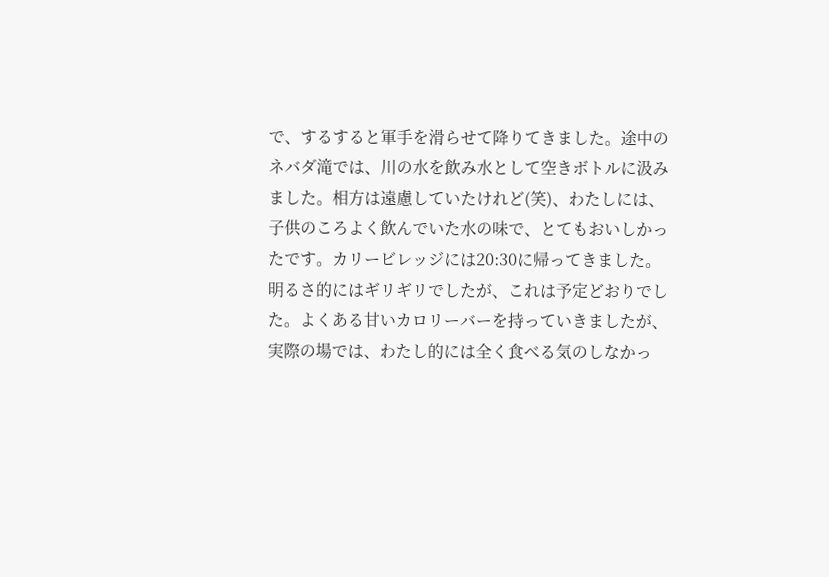で、するすると軍手を滑らせて降りてきました。途中のネバダ滝では、川の水を飲み水として空きボトルに汲みました。相方は遠慮していたけれど(笑)、わたしには、子供のころよく飲んでいた水の味で、とてもおいしかったです。カリービレッジには20:30に帰ってきました。明るさ的にはギリギリでしたが、これは予定どおりでした。よくある甘いカロリーバーを持っていきましたが、実際の場では、わたし的には全く食べる気のしなかっ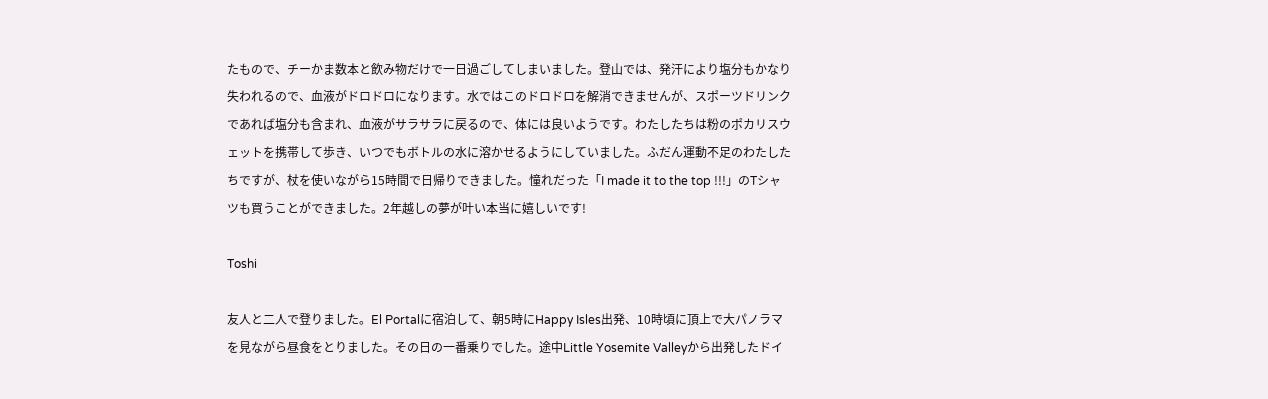たもので、チーかま数本と飲み物だけで一日過ごしてしまいました。登山では、発汗により塩分もかなり失われるので、血液がドロドロになります。水ではこのドロドロを解消できませんが、スポーツドリンクであれば塩分も含まれ、血液がサラサラに戻るので、体には良いようです。わたしたちは粉のポカリスウェットを携帯して歩き、いつでもボトルの水に溶かせるようにしていました。ふだん運動不足のわたしたちですが、杖を使いながら15時間で日帰りできました。憧れだった「I made it to the top !!!」のTシャツも買うことができました。2年越しの夢が叶い本当に嬉しいです!

Toshi

友人と二人で登りました。El Portalに宿泊して、朝5時にHappy Isles出発、10時頃に頂上で大パノラマを見ながら昼食をとりました。その日の一番乗りでした。途中Little Yosemite Valleyから出発したドイ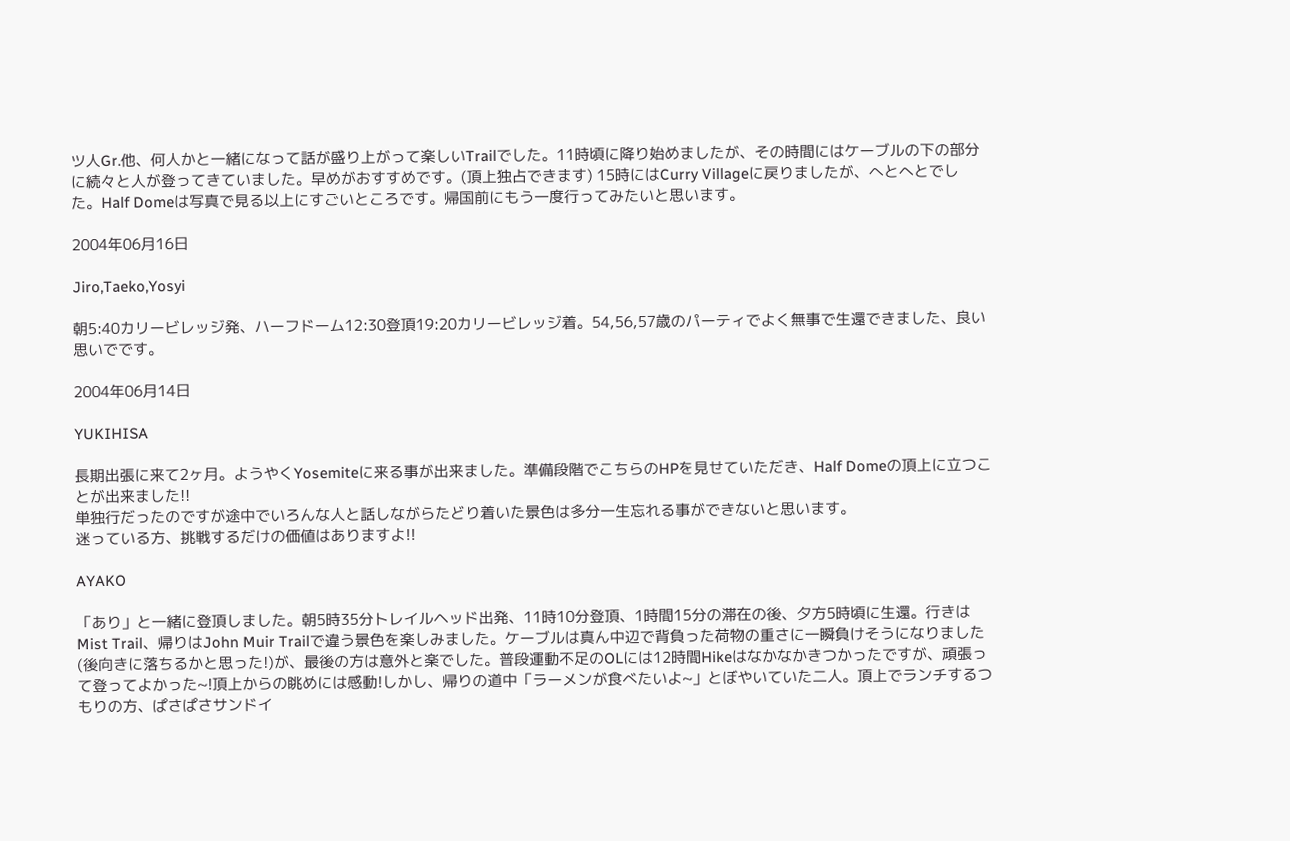ツ人Gr.他、何人かと一緒になって話が盛り上がって楽しいTrailでした。11時頃に降り始めましたが、その時間にはケーブルの下の部分に続々と人が登ってきていました。早めがおすすめです。(頂上独占できます) 15時にはCurry Villageに戻りましたが、へとへとでした。Half Domeは写真で見る以上にすごいところです。帰国前にもう一度行ってみたいと思います。

2004年06月16日

Jiro,Taeko,Yosyi

朝5:40カリービレッジ発、ハーフドーム12:30登頂19:20カリービレッジ着。54,56,57歳のパーティでよく無事で生還できました、良い思いでです。

2004年06月14日

YUKIHISA

長期出張に来て2ヶ月。ようやくYosemiteに来る事が出来ました。準備段階でこちらのHPを見せていただき、Half Domeの頂上に立つことが出来ました!!
単独行だったのですが途中でいろんな人と話しながらたどり着いた景色は多分一生忘れる事ができないと思います。
迷っている方、挑戦するだけの価値はありますよ!!

AYAKO

「あり」と一緒に登頂しました。朝5時35分トレイルヘッド出発、11時10分登頂、1時間15分の滞在の後、夕方5時頃に生還。行きはMist Trail、帰りはJohn Muir Trailで違う景色を楽しみました。ケーブルは真ん中辺で背負った荷物の重さに一瞬負けそうになりました(後向きに落ちるかと思った!)が、最後の方は意外と楽でした。普段運動不足のOLには12時間Hikeはなかなかきつかったですが、頑張って登ってよかった~!頂上からの眺めには感動!しかし、帰りの道中「ラーメンが食べたいよ~」とぼやいていた二人。頂上でランチするつもりの方、ぱさぱさサンドイ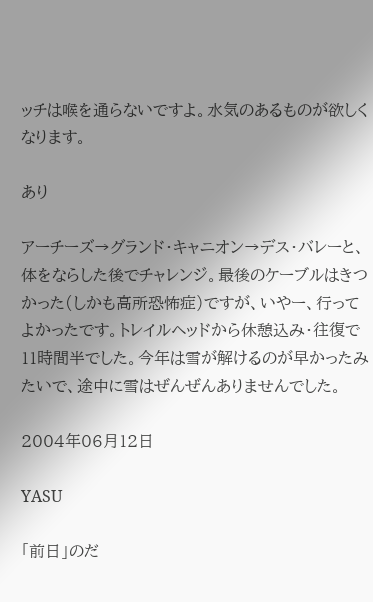ッチは喉を通らないですよ。水気のあるものが欲しくなります。

あり

アーチーズ→グランド・キャニオン→デス・バレーと、体をならした後でチャレンジ。最後のケーブルはきつかった(しかも高所恐怖症)ですが、いやー、行ってよかったです。トレイルヘッドから休憩込み・往復で11時間半でした。今年は雪が解けるのが早かったみたいで、途中に雪はぜんぜんありませんでした。

2004年06月12日

YASU

「前日」のだ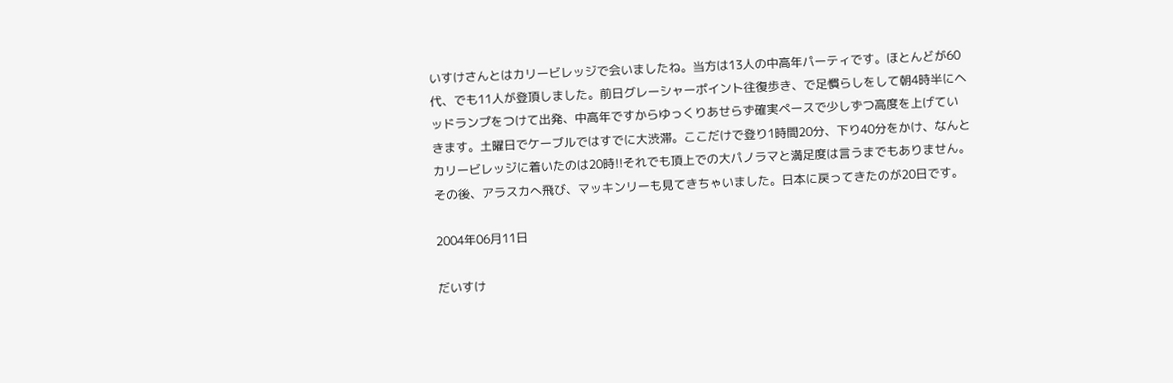いすけさんとはカリービレッジで会いましたね。当方は13人の中高年パーティです。ほとんどが60代、でも11人が登頂しました。前日グレーシャーポイント往復歩き、で足慣らしをして朝4時半にヘッドランプをつけて出発、中高年ですからゆっくりあせらず確実ペースで少しずつ高度を上げていきます。土曜日でケーブルではすでに大渋滞。ここだけで登り1時間20分、下り40分をかけ、なんとカリービレッジに着いたのは20時!!それでも頂上での大パノラマと満足度は言うまでもありません。その後、アラスカへ飛び、マッキンリーも見てきちゃいました。日本に戻ってきたのが20日です。

2004年06月11日

だいすけ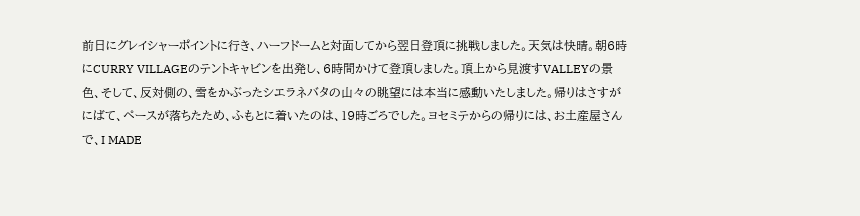前日にグレイシャーポイントに行き、ハーフドームと対面してから翌日登頂に挑戦しました。天気は快晴。朝6時にCURRY VILLAGEのテントキャビンを出発し、6時間かけて登頂しました。頂上から見渡すVALLEYの景色、そして、反対側の、雪をかぶったシエラネバタの山々の眺望には本当に感動いたしました。帰りはさすがにばて、ペースが落ちたため、ふもとに着いたのは、19時ごろでした。ヨセミテからの帰りには、お土産屋さんで、I MADE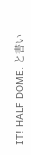IT! HALF DOME. と書い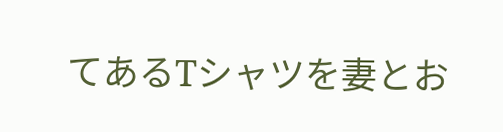てあるTシャツを妻とお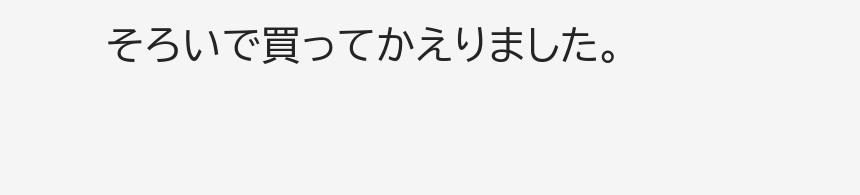そろいで買ってかえりました。